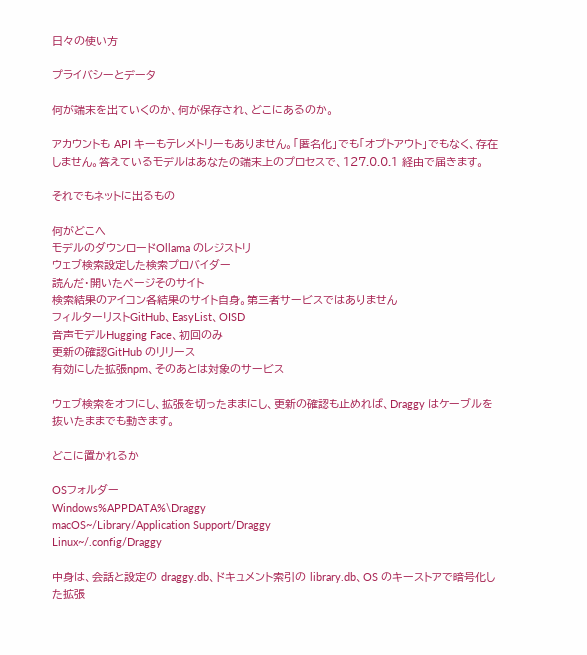日々の使い方

プライバシーとデータ

何が端末を出ていくのか、何が保存され、どこにあるのか。

アカウントも API キーもテレメトリーもありません。「匿名化」でも「オプトアウト」でもなく、存在しません。答えているモデルはあなたの端末上のプロセスで、127.0.0.1 経由で届きます。

それでもネットに出るもの

何がどこへ
モデルのダウンロードOllama のレジストリ
ウェブ検索設定した検索プロバイダー
読んだ・開いたページそのサイト
検索結果のアイコン各結果のサイト自身。第三者サービスではありません
フィルターリストGitHub、EasyList、OISD
音声モデルHugging Face、初回のみ
更新の確認GitHub のリリース
有効にした拡張npm、そのあとは対象のサービス

ウェブ検索をオフにし、拡張を切ったままにし、更新の確認も止めれば、Draggy はケーブルを抜いたままでも動きます。

どこに置かれるか

OSフォルダー
Windows%APPDATA%\Draggy
macOS~/Library/Application Support/Draggy
Linux~/.config/Draggy

中身は、会話と設定の draggy.db、ドキュメント索引の library.db、OS のキーストアで暗号化した拡張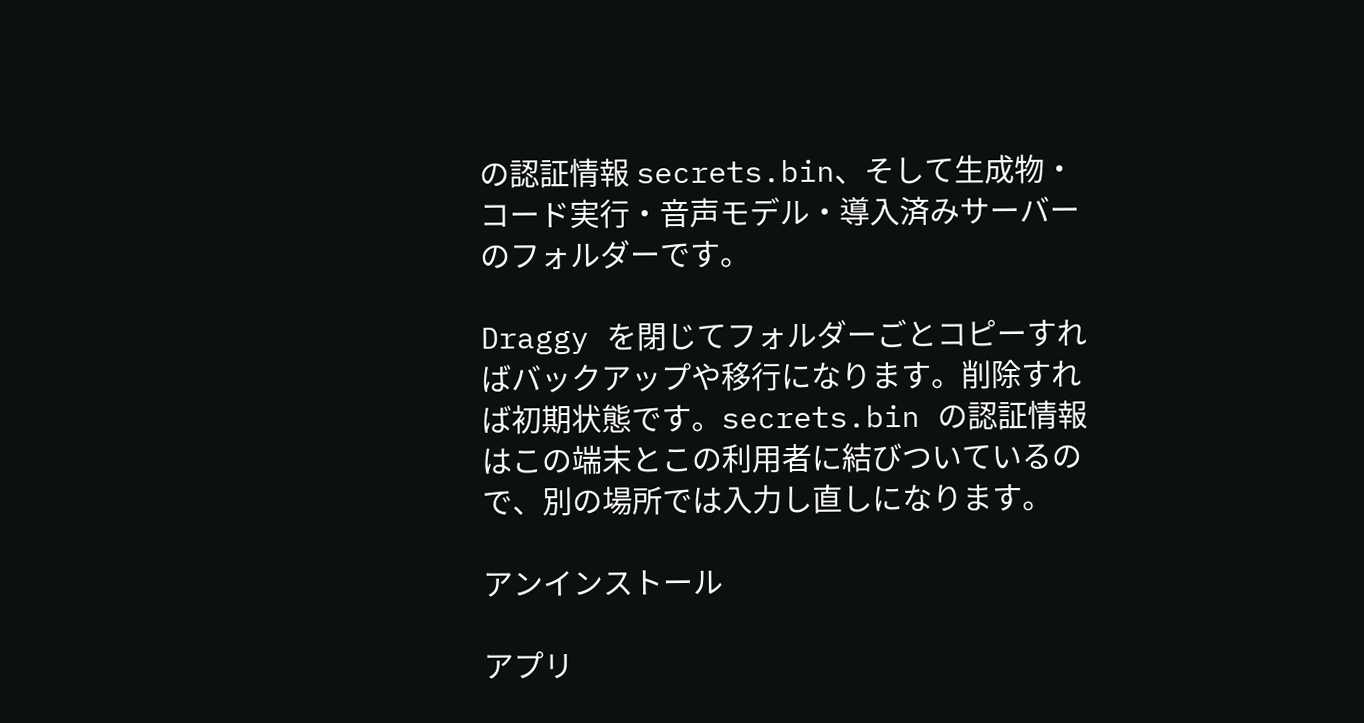の認証情報 secrets.bin、そして生成物・コード実行・音声モデル・導入済みサーバーのフォルダーです。

Draggy を閉じてフォルダーごとコピーすればバックアップや移行になります。削除すれば初期状態です。secrets.bin の認証情報はこの端末とこの利用者に結びついているので、別の場所では入力し直しになります。

アンインストール

アプリ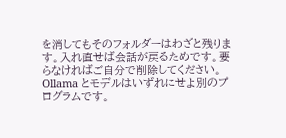を消してもそのフォルダーはわざと残ります。入れ直せば会話が戻るためです。要らなければご自分で削除してください。Ollama とモデルはいずれにせよ別のプログラムです。